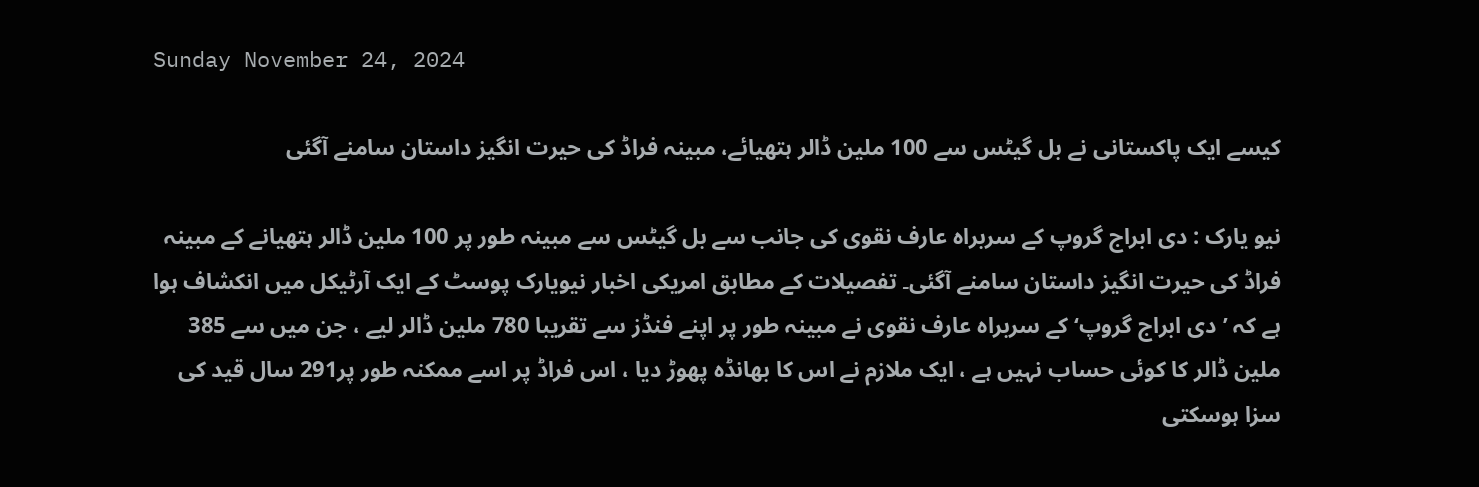Sunday November 24, 2024

کیسے ایک پاکستانی نے بل گیٹس سے 100 ملین ڈالر ہتھیائے، مبینہ فراڈ کی حیرت انگیز داستان سامنے آگئی

نیو یارک : دی ابراج گروپ کے سربراہ عارف نقوی کی جانب سے بل گیٹس سے مبینہ طور پر 100 ملین ڈالر ہتھیانے کے مبینہ فراڈ کی حیرت انگیز داستان سامنے آگئی۔ تفصیلات کے مطابق امریکی اخبار نیویارک پوسٹ کے ایک آرٹیکل میں انکشاف ہوا ہے کہ ’دی ابراج گروپ‘ کے سربراہ عارف نقوی نے مبینہ طور پر اپنے فنڈز سے تقریبا 780 ملین ڈالر لیے ، جن میں سے 385 ملین ڈالر کا کوئی حساب نہیں ہے ، ایک ملازم نے اس کا بھانڈہ پھوڑ دیا ، اس فراڈ پر اسے ممکنہ طور پر291 سال قید کی سزا ہوسکتی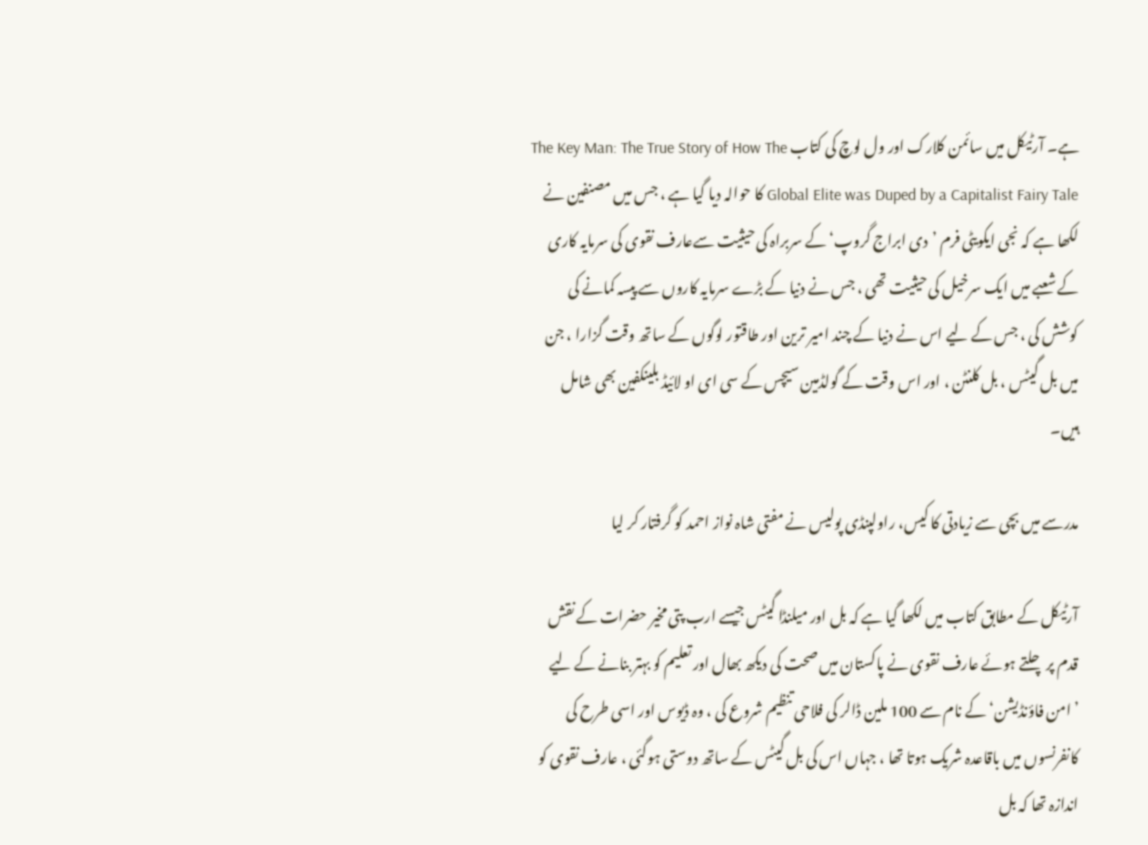ہے۔ آرٹیکل میں سائمن کلارک اور ول لوچ کی کتاب The Key Man: The True Story of How The Global Elite was Duped by a Capitalist Fairy Tale کا حوالہ دیا گیا ہے ، جس میں مصنفین نے لکھا ہے کہ نجی ایکویٹی فرم ’دی ابراج گروپ‘ کے سربراہ کی حیثیت سےعارف نقوی کی سرمایہ کاری کے شعبے میں ایک سرخیل کی حیثیت تھی ، جس نے دنیا کے بڑے سرمایہ کاروں سے پیسہ کمانے کی کوشش کی ، جس کے لیے اس نے دنیا کے چند امیر ترین اور طاقتور لوگوں کے ساتھ وقت گزارا ، جن میں بل گیٹس ، بل کلنٹن ، اور اس وقت کے گولڈمین سیچس کے سی ای او لائیڈ بلینکفین بھی شامل ہیں۔

مدرسے میں بچی سے زیادتی کا کیس، راولپنڈی پولیس نے مفتی شاہ نواز احمد کو گرفتار کر لیا

آرٹیکل کے مطابق کتاب میں لکھا گیا ہے کہ بل اور میلنڈا گیٹس جیسے ارب پتی مخیر حضرات کے نقش قدم پر چلتے ہوئے عارف نقوی نے پاکستان میں صحت کی دیکھ بھال اور تعلیم کو بہتر بنانے کے لیے ’امن فاؤنڈیشن‘ کے نام سے 100 ملین ڈالر کی فلاحی تنظیم شروع کی ، وہ ڈیوس اور اسی طرح کی کانفرنسوں میں باقاعدہ شریک ہوتا تھا ، جہاں اس کی بل گیٹس کے ساتھ دوستی ہوگئی ، عارف نقوی کو اندازہ تھا کہ بل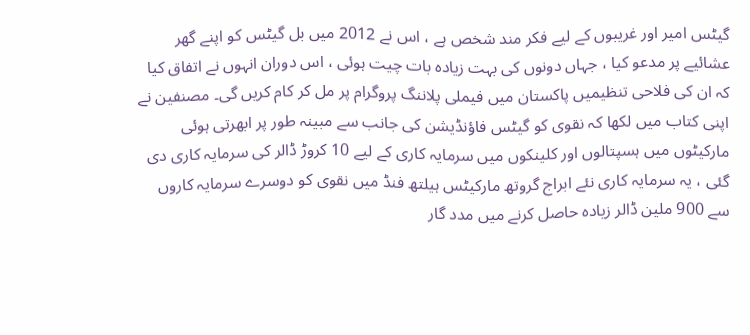گیٹس امیر اور غریبوں کے لیے فکر مند شخص ہے ، اس نے 2012 میں بل گیٹس کو اپنے گھر عشائیے پر مدعو کیا ، جہاں دونوں کی بہت زیادہ بات چیت ہوئی ، اس دوران انہوں نے اتفاق کیا کہ ان کی فلاحی تنظیمیں پاکستان میں فیملی پلاننگ پروگرام پر مل کر کام کریں گی۔ مصنفین نے اپنی کتاب میں لکھا کہ نقوی کو گیٹس فاؤنڈیشن کی جانب سے مبینہ طور پر ابھرتی ہوئی مارکیٹوں میں ہسپتالوں اور کلینکوں میں سرمایہ کاری کے لیے 10 کروڑ ڈالر کی سرمایہ کاری دی گئی ، یہ سرمایہ کاری نئے ابراج گروتھ مارکیٹس ہیلتھ فنڈ میں نقوی کو دوسرے سرمایہ کاروں سے 900 ملین ڈالر زیادہ حاصل کرنے میں مدد گار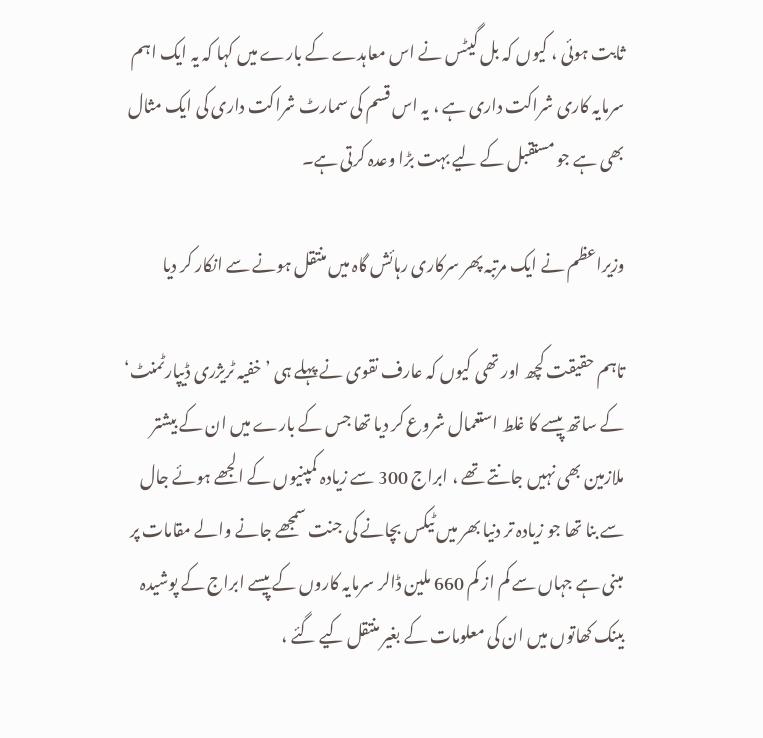ثابت ہوئی ، کیوں کہ بل گیٹس نے اس معاہدے کے بارے میں کہا کہ یہ ایک اہم سرمایہ کاری شراکت داری ہے ، یہ اس قسم کی سمارٹ شراکت داری کی ایک مثال بھی ہے جو مستقبل کے لیے بہت بڑا وعدہ کرتی ہے۔

وزیراعظم نے ایک مرتبہ پھر سرکاری رہائش گاہ میں منتقل ہونے سے انکار کر دیا

تاہم حقیقت کچھ اور تھی کیوں کہ عارف نقوی نے پہلے ہی ’خفیہ ٹریژری ڈیپارٹمنٹ‘ کے ساتھ پیسے کا غلط استعمال شروع کر دیا تھا جس کے بارے میں ان کے بیشتر ملازمین بھی نہیں جانتے تھے ، ابراج 300 سے زیادہ کمپنیوں کے الجھے ہوئے جال سے بنا تھا جو زیادہ تر دنیا بھر میں ٹیکس بچانے کی جنت سمجھے جانے والے مقامات پر مبنی ہے جہاں سے کم از کم 660 ملین ڈالر سرمایہ کاروں کے پیسے ابراج کے پوشیدہ بینک کھاتوں میں ان کی معلومات کے بغیر منتقل کیے گئے ،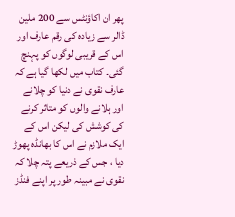پھر ان اکاؤنٹس سے 200 ملین ڈالر سے زیادہ کی رقم عارف اور اس کے قریبی لوگوں کو پہنچ گئی۔ کتاب میں لکھا گیا ہے کہ عارف نقوی نے دنیا کو چلانے اور ہلانے والوں کو متاثر کرنے کی کوشش کی لیکن اس کے ایک ملازم نے اس کا بھانڈہ پھوڑ دیا ، جس کے ذریعے پتہ چلا کہ نقوی نے مبینہ طور پر اپنے فنڈز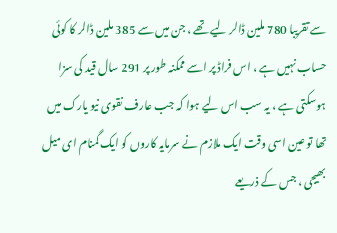سے تقریبا 780 ملین ڈالر لیے تھے ، جن میں سے 385 ملین ڈالر کا کوئی حساب نہیں ہے ، اس فراڈ پر اسے ممکنہ طور پر 291 سال قید کی سزا ہوسکتی ہے ، یہ سب اس لیے ہوا کہ جب عارف نقوی نیو یارک میں تھا تو عین اسی وقت ایک ملازم نے سرمایہ کاروں کو ایک گمنام ای میل بھیجی ، جس کے ذریعے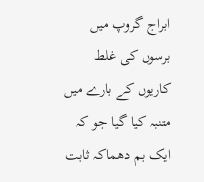ابراج گروپ میں برسوں کی غلط کاریوں کے بارے میں متنبہ کیا گیا جو کہ ایک بم دھماکہ ثابت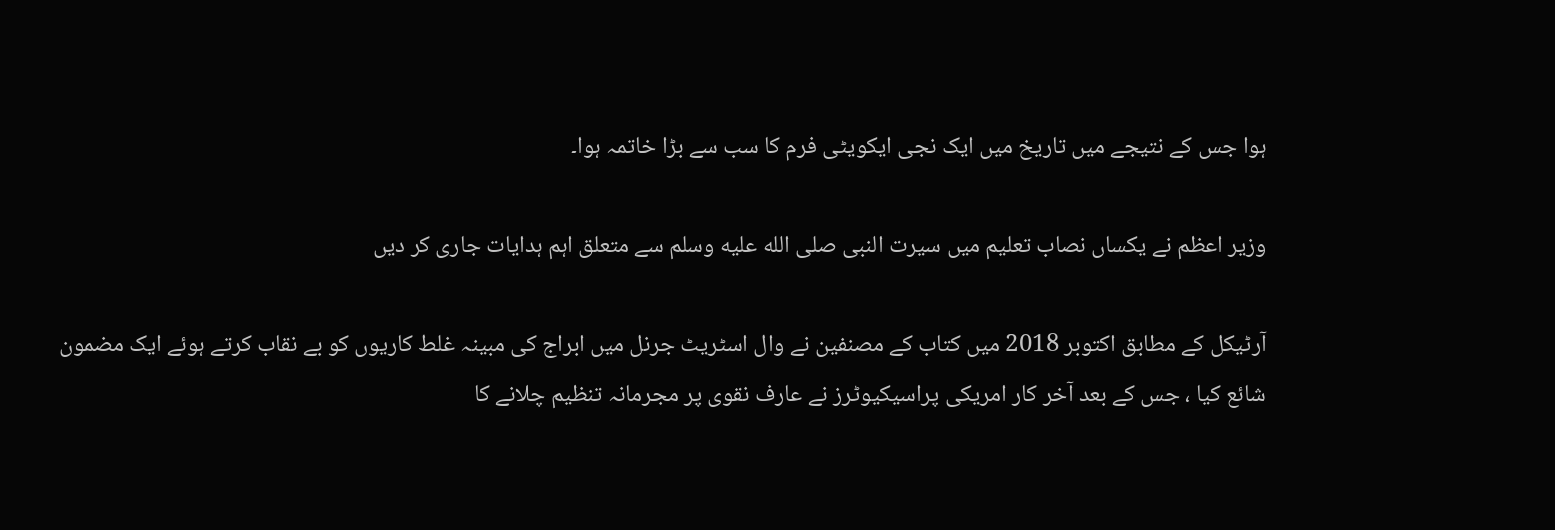ہوا جس کے نتیجے میں تاریخ میں ایک نجی ایکویٹی فرم کا سب سے بڑا خاتمہ ہوا۔

وزیر اعظم نے یکساں نصاب تعلیم میں سیرت النبی صلى الله عليه وسلم سے متعلق اہم ہدایات جاری کر دیں

آرٹیکل کے مطابق اکتوبر 2018 میں کتاب کے مصنفین نے وال اسٹریٹ جرنل میں ابراج کی مبینہ غلط کاریوں کو بے نقاب کرتے ہوئے ایک مضمون شائع کیا ، جس کے بعد آخر کار امریکی پراسیکیوٹرز نے عارف نقوی پر مجرمانہ تنظیم چلانے کا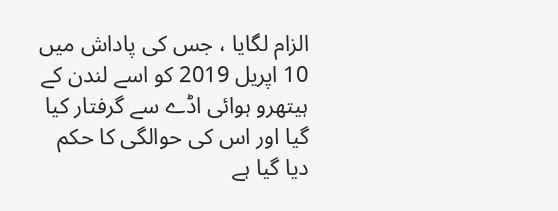الزام لگایا ، جس کی پاداش میں 10 اپریل 2019 کو اسے لندن کے ہیتھرو ہوائی اڈے سے گرفتار کیا گیا اور اس کی حوالگی کا حکم دیا گیا ہے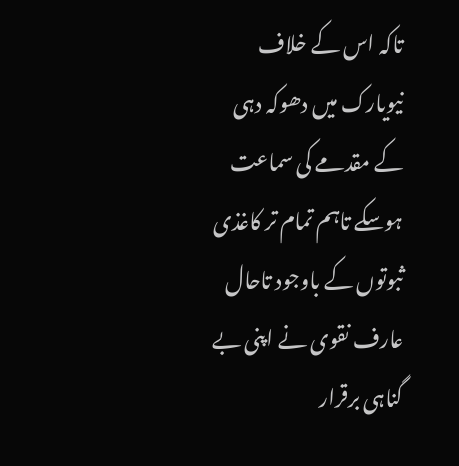تاکہ اس کے خلاف نیویارک میں دھوکہ دہی کے مقدمے کی سماعت ہوسکے تاہم تمام تر کاغذی ثبوتوں کے باوجود تاحال عارف نقوی نے اپنی بے گناہی برقرار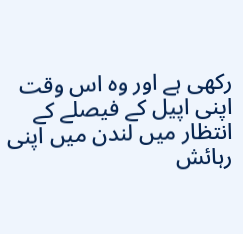رکھی ہے اور وہ اس وقت اپنی اپیل کے فیصلے کے انتظار میں لندن میں اپنی رہائش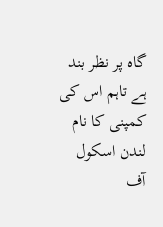گاہ پر نظر بند ہے تاہم اس کی کمپنی کا نام لندن اسکول آف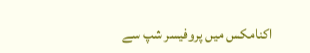اکنامکس میں پروفیسر شپ سے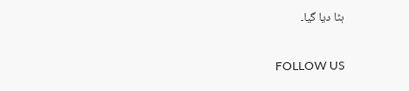ہٹا دیا گیا۔

FOLLOW US